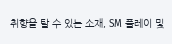취향을 탈 수 있는 소재, SM 플레이 및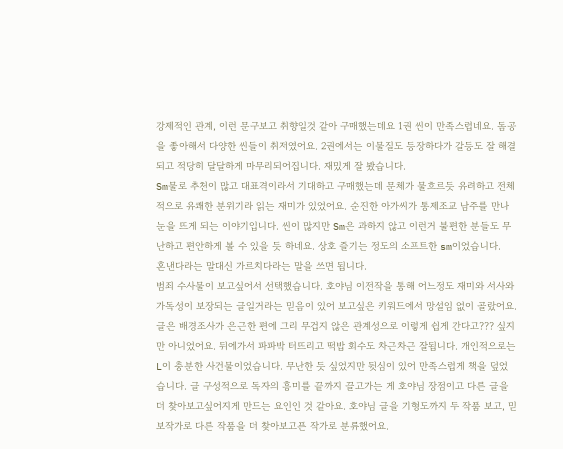강제적인 관계, 이런 문구보고 취향일것 같아 구매했는데요 1권 씬이 만족스럽네요. 돔공을 좋아해서 다양한 씬들이 취저였어요. 2권에서는 이물질도 등장하다가 갈등도 잘 해결되고 적당히 달달하게 마무리되어집니다. 재밌게 잘 봤습니다.
Sm물로 추천이 많고 대표격이라서 기대하고 구매했는데 문체가 물흐르듯 유려하고 전체적으로 유쾌한 분위기라 읽는 재미가 있었어요. 순진한 아가씨가 통제조교 남주를 만나 눈을 뜨게 되는 이야기입니다. 씬이 많지만 Sm은 과하지 않고 이런거 불편한 분들도 무난하고 편안하게 볼 수 있을 듯 하네요. 상호 즐기는 정도의 소프트한 sm이었습니다.
혼낸다라는 말대신 가르치다라는 말을 쓰면 됩니다.
범죄 수사물이 보고싶어서 선택했습니다. 호야님 이전작을 통해 어느정도 재미와 서사와 가독성이 보장되는 글일거라는 믿음이 있어 보고싶은 키워드에서 망설임 없이 골랐어요.글은 배경조사가 은근한 편에 그리 무겁지 않은 관계성으로 이렇게 쉽게 간다고??? 싶지만 아니었어요. 뒤에가서 파파박 터뜨리고 떡밥 회수도 차근차근 잘됩니다. 개인적으로는 L이 충분한 사건물이었습니다. 무난한 듯 싶었지만 뒷심이 있어 만족스럽게 책을 덮었습니다. 글 구성적으로 독자의 흥미를 끝까지 끌고가는 게 호야님 장점이고 다른 글을 더 찾아보고싶어지게 만드는 요인인 것 같아요. 호야님 글을 기형도까지 두 작품 보고, 믿보작가로 다른 작품을 더 찾아보고픈 작가로 분류했어요.